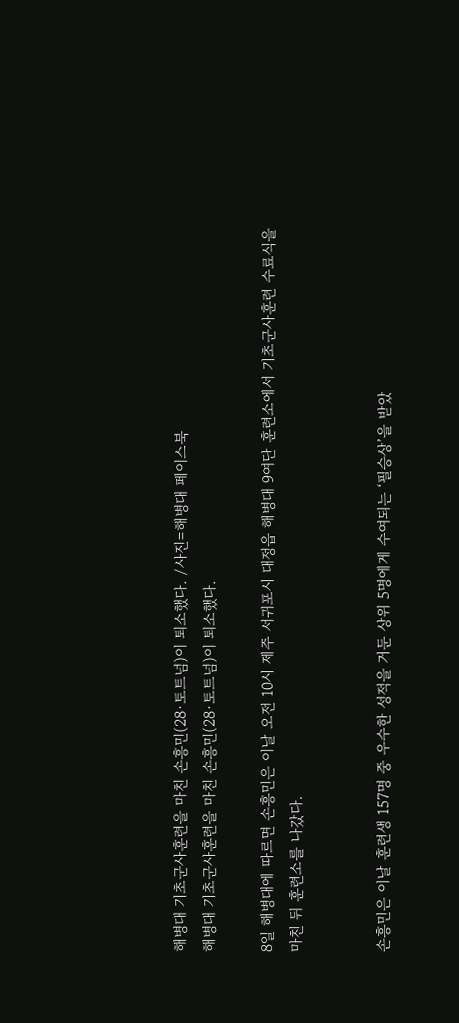해병대 기초군사훈련을 마친 손흥민(28·토트넘)이 퇴소했다. /사진=해병대 페이스북
해병대 기초군사훈련을 마친 손흥민(28·토트넘)이 퇴소했다.

8일 해병대에 따르면 손흥민은 이날 오전 10시 제주 서귀포시 대정읍 해병대 9여단 훈련소에서 기초군사훈련 수료식을 마친 뒤 훈련소를 나갔다.


손흥민은 이날 훈련생 157명 중 우수한 성적을 거둔 상위 5명에게 수여되는 ‘필승상’을 받았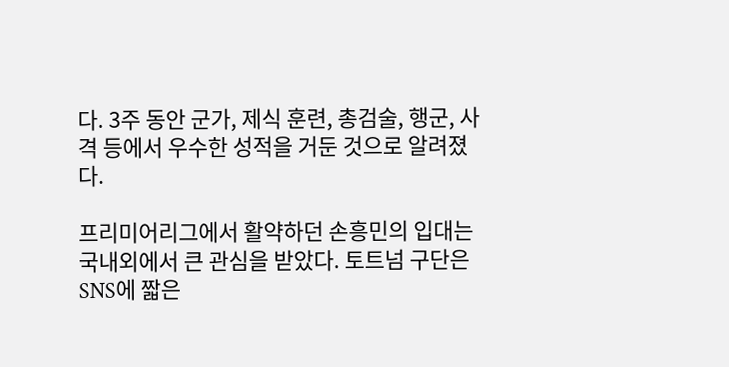다. 3주 동안 군가, 제식 훈련, 총검술, 행군, 사격 등에서 우수한 성적을 거둔 것으로 알려졌다.

프리미어리그에서 활약하던 손흥민의 입대는 국내외에서 큰 관심을 받았다. 토트넘 구단은 SNS에 짧은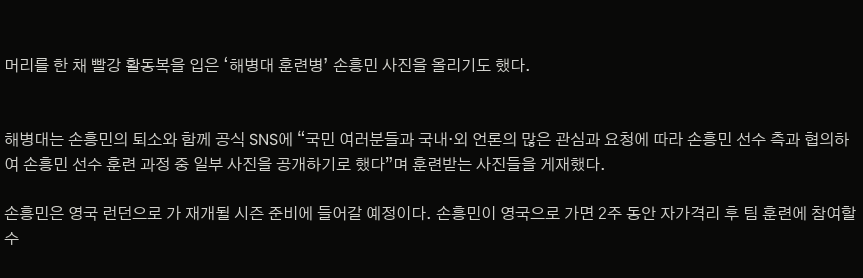머리를 한 채 빨강 활동복을 입은 ‘해병대 훈련병’ 손흥민 사진을 올리기도 했다.


해병대는 손흥민의 퇴소와 함께 공식 SNS에 “국민 여러분들과 국내·외 언론의 많은 관심과 요청에 따라 손흥민 선수 측과 협의하여 손흥민 선수 훈련 과정 중 일부 사진을 공개하기로 했다”며 훈련받는 사진들을 게재했다.

손흥민은 영국 런던으로 가 재개될 시즌 준비에 들어갈 예정이다. 손흥민이 영국으로 가면 2주 동안 자가격리 후 팀 훈련에 참여할 수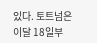있다. 토트넘은 이달 18일부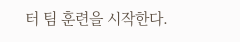터 팀 훈련을 시작한다.